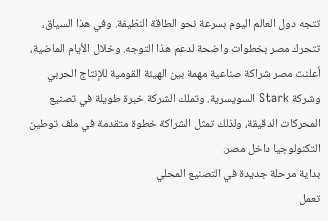تتجه دول العالم اليوم بسرعة نحو الطاقة النظيفة. وفي هذا السياق، تتحرك مصر بخطوات واضحة لدعم هذا التوجه. وخلال الأيام الماضية، أعلنت مصر شراكة صناعية مهمة بين الهيئة القومية للإنتاج الحربي وشركة Stark السويسرية. وتملك الشركة خبرة طويلة في تصنيع المحركات الدقيقة، ولذلك تمثل الشراكة خطوة متقدمة في ملف توطين التكنولوجيا داخل مصر.
بداية مرحلة جديدة في التصنيع المحلي
تعمل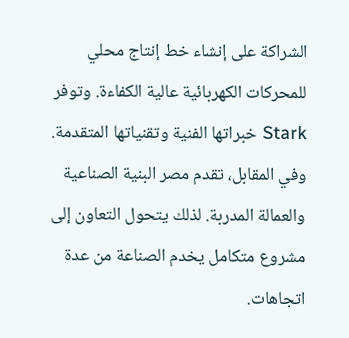الشراكة على إنشاء خط إنتاج محلي للمحركات الكهربائية عالية الكفاءة. وتوفر Stark خبراتها الفنية وتقنياتها المتقدمة. وفي المقابل، تقدم مصر البنية الصناعية والعمالة المدربة. لذلك يتحول التعاون إلى مشروع متكامل يخدم الصناعة من عدة اتجاهات.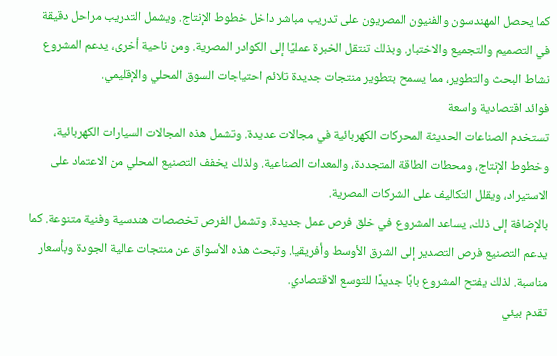كما يحصل المهندسون والفنيون المصريون على تدريب مباشر داخل خطوط الإنتاج. ويشمل التدريب مراحل دقيقة في التصميم والتجميع والاختبار. وبذلك تنتقل الخبرة عمليًا إلى الكوادر المصرية. ومن ناحية أخرى، يدعم المشروع نشاط البحث والتطوير، مما يسمح بتطوير منتجات جديدة تلائم احتياجات السوق المحلي والإقليمي.
فوائد اقتصادية واسعة
تستخدم الصناعات الحديثة المحركات الكهربائية في مجالات عديدة. وتشمل هذه المجالات السيارات الكهربائية، وخطوط الإنتاج، ومحطات الطاقة المتجددة، والمعدات الصناعية. ولذلك يخفف التصنيع المحلي من الاعتماد على الاستيراد، ويقلل التكاليف على الشركات المصرية.
بالإضافة إلى ذلك، يساعد المشروع في خلق فرص عمل جديدة. وتشمل الفرص تخصصات هندسية وفنية متنوعة. كما يدعم التصنيع فرص التصدير إلى الشرق الأوسط وأفريقيا. وتبحث هذه الأسواق عن منتجات عالية الجودة وبأسعار مناسبة. لذلك يفتح المشروع بابًا جديدًا للتوسع الاقتصادي.
تقدم بيئي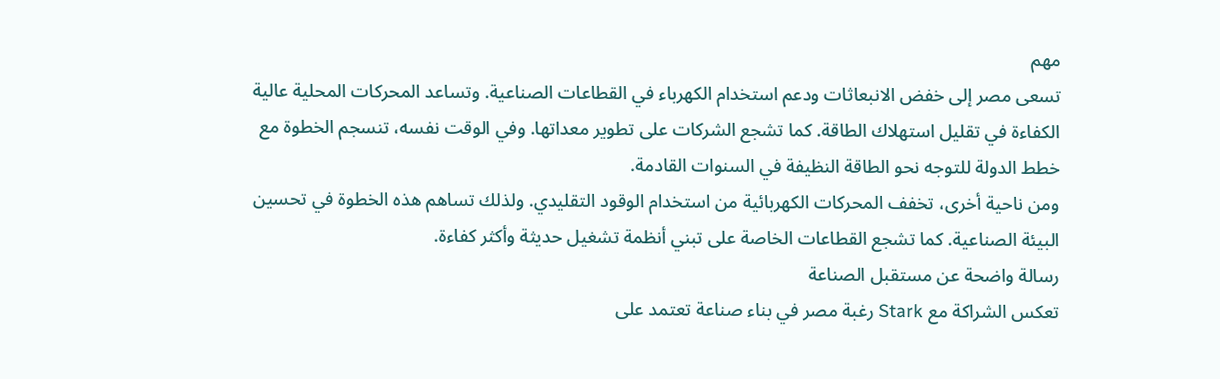مهم
تسعى مصر إلى خفض الانبعاثات ودعم استخدام الكهرباء في القطاعات الصناعية. وتساعد المحركات المحلية عالية الكفاءة في تقليل استهلاك الطاقة. كما تشجع الشركات على تطوير معداتها. وفي الوقت نفسه، تنسجم الخطوة مع خطط الدولة للتوجه نحو الطاقة النظيفة في السنوات القادمة.
ومن ناحية أخرى، تخفف المحركات الكهربائية من استخدام الوقود التقليدي. ولذلك تساهم هذه الخطوة في تحسين البيئة الصناعية. كما تشجع القطاعات الخاصة على تبني أنظمة تشغيل حديثة وأكثر كفاءة.
رسالة واضحة عن مستقبل الصناعة
تعكس الشراكة مع Stark رغبة مصر في بناء صناعة تعتمد على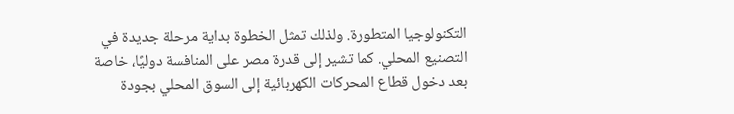التكنولوجيا المتطورة. ولذلك تمثل الخطوة بداية مرحلة جديدة في التصنيع المحلي. كما تشير إلى قدرة مصر على المنافسة دوليًا، خاصة بعد دخول قطاع المحركات الكهربائية إلى السوق المحلي بجودة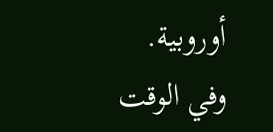أوروبية.
وفي الوقت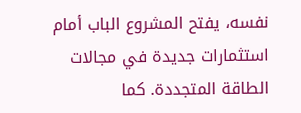نفسه، يفتح المشروع الباب أمام استثمارات جديدة في مجالات الطاقة المتجددة. كما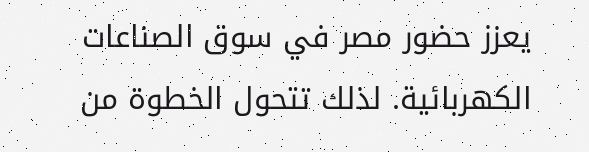يعزز حضور مصر في سوق الصناعات الكهربائية. لذلك تتحول الخطوة من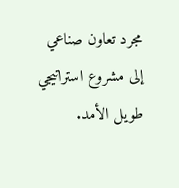مجرد تعاون صناعي إلى مشروع استراتيجي طويل الأمد.